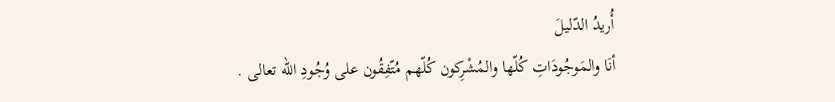أُريدُ الدّليلَ
أنَا والمَوجُودَاتِ كُلّها والمُشْرِكون كُلّهم مُتّفِقُون على وُجُودِ الله تعالى .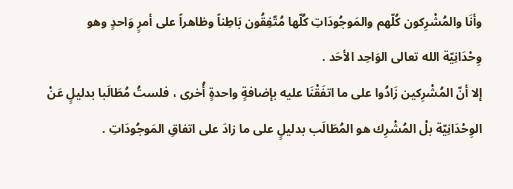وأنَا والمُشْرِكون كُلّهم والمَوجُودَاتِ كُلّها مُتّفِقُون بَاطِناً وظاهراً على أمرٍ وَاحدٍ وهو وِحْدَانِيّة الله تعالى الوَاحِد الأحَد .
إلا أنّ المُشْرِكين زَادُوا على ما اتفَقْنَا عليه بإضافةٍ واحدةٍ أُخرى ، فلستُ مُطَالَبا بدليلٍ عَنْ الوِحْدَانِيّة بلْ المُشْرِك هو المُطَالَب بدليلٍ على ما زادَ على اتفاقِ المَوجُودَاتِ .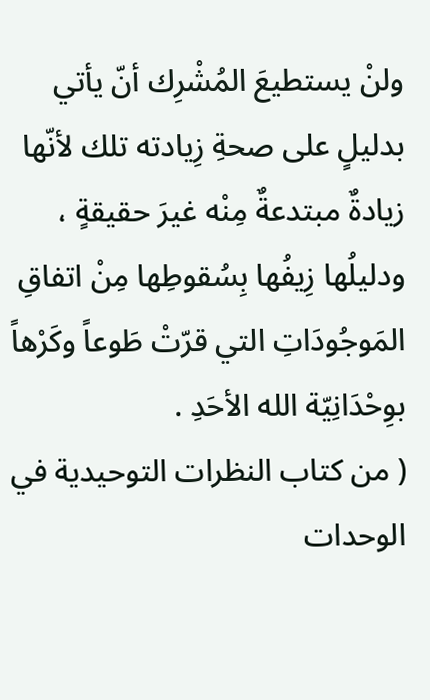ولنْ يستطيعَ المُشْرِك أنّ يأتي بدليلٍ على صحةِ زِيادته تلك لأنّها زيادةٌ مبتدعةٌ مِنْه غيرَ حقيقةٍ ، ودليلُها زِيفُها بِسُقوطِها مِنْ اتفاقِ المَوجُودَاتِ التي قرّتْ طَوعاً وكَرْهاً بوِحْدَانِيّة الله الأحَدِ .
( من كتاب النظرات التوحيدية في الوحدات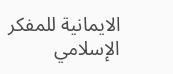الايمانية للمفكر الإسلامي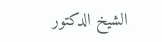الشيخ الدكتور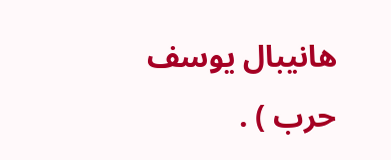هانيبال يوسف حرب ) .